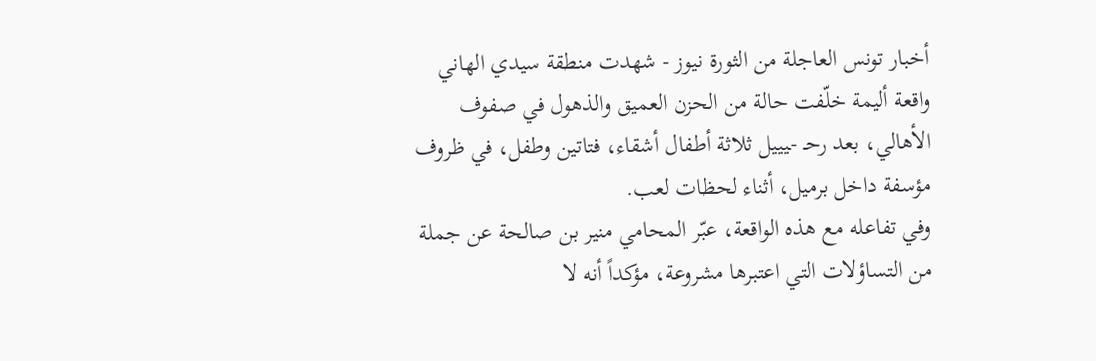أخبار تونس العاجلة من الثورة نيوز - شهدت منطقة سيدي الهاني واقعة أليمة خلّفت حالة من الحزن العميق والذهول في صفوف الأهالي، بعد رحـ -ـيييل ثلاثة أطفال أشقاء، فتاتين وطفل، في ظروف مؤسفة داخل برميل، أثناء لحظات لعب.
وفي تفاعله مع هذه الواقعة، عبّر المحامي منير بن صالحة عن جملة من التساؤلات التي اعتبرها مشروعة، مؤكداً أنه لا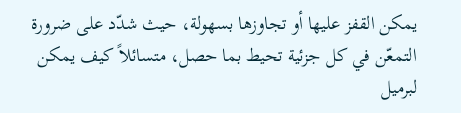يمكن القفز عليها أو تجاوزها بسهولة، حيث شدّد على ضرورة التمعّن في كل جزئية تحيط بما حصل، متسائلاً كيف يمكن لبرميل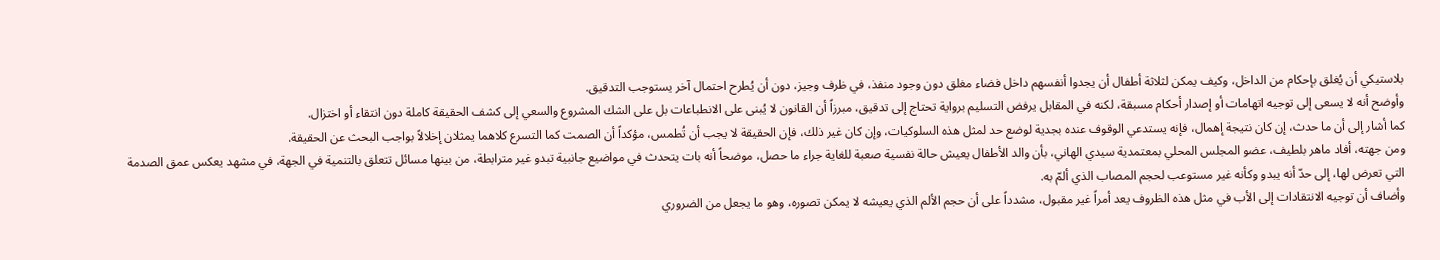بلاستيكي أن يُغلق بإحكام من الداخل، وكيف يمكن لثلاثة أطفال أن يجدوا أنفسهم داخل فضاء مغلق دون وجود منفذ، في ظرف وجيز، دون أن يُطرح احتمال آخر يستوجب التدقيق.
وأوضح أنه لا يسعى إلى توجيه اتهامات أو إصدار أحكام مسبقة، لكنه في المقابل يرفض التسليم برواية تحتاج إلى تدقيق، مبرزاً أن القانون لا يُبنى على الانطباعات بل على الشك المشروع والسعي إلى كشف الحقيقة كاملة دون انتقاء أو اختزال.
كما أشار إلى أن ما حدث، إن كان نتيجة إهمال، فإنه يستدعي الوقوف عنده بجدية لوضع حد لمثل هذه السلوكيات، وإن كان غير ذلك، فإن الحقيقة لا يجب أن تُطمس، مؤكداً أن الصمت كما التسرع كلاهما يمثلان إخلالاً بواجب البحث عن الحقيقة.
ومن جهته، أفاد ماهر بلطيف، عضو المجلس المحلي بمعتمدية سيدي الهاني، بأن والد الأطفال يعيش حالة نفسية صعبة للغاية جراء ما حصل، موضحاً أنه بات يتحدث في مواضيع جانبية تبدو غير مترابطة، من بينها مسائل تتعلق بالتنمية في الجهة، في مشهد يعكس عمق الصدمة التي تعرض لها، إلى حدّ أنه يبدو وكأنه غير مستوعب لحجم المصاب الذي ألمّ به.
وأضاف أن توجيه الانتقادات إلى الأب في مثل هذه الظروف يعد أمراً غير مقبول، مشدداً على أن حجم الألم الذي يعيشه لا يمكن تصوره، وهو ما يجعل من الضروري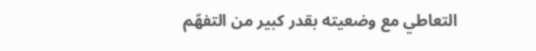التعاطي مع وضعيته بقدر كبير من التفهّم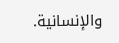والإنسانية.